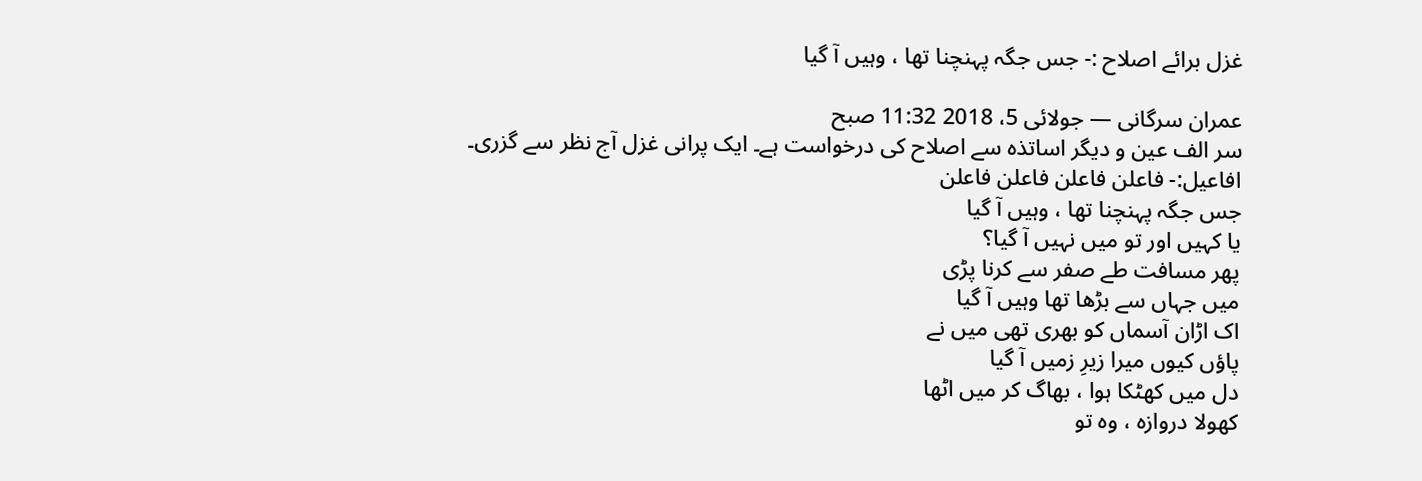غزل برائے اصلاح :- جس جگہ پہنچنا تھا ، وہیں آ گیا

عمران سرگانی — جولائی 5، 2018 11:32 صبح
سر الف عین و دیگر اساتذہ سے اصلاح کی درخواست ہے۔ ایک پرانی غزل آج نظر سے گزری۔
افاعیل:- فاعلن فاعلن فاعلن فاعلن
جس جگہ پہنچنا تھا ، وہیں آ گیا
یا کہیں اور تو میں نہیں آ گیا؟
پھر مسافت طے صفر سے کرنا پڑی
میں جہاں سے بڑھا تھا وہیں آ گیا
اک اڑان آسماں کو بھری تھی میں نے
پاؤں کیوں میرا زیرِ زمیں آ گیا
دل میں کھٹکا ہوا ، بھاگ کر میں اٹھا
کھولا دروازہ ، وہ تو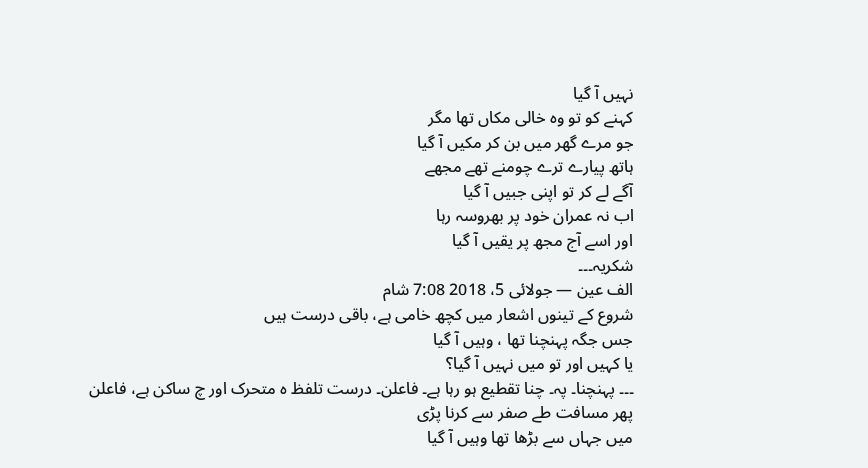نہیں آ گیا
کہنے کو تو وہ خالی مکاں تھا مگر
جو مرے گھر میں بن کر مکیں آ گیا
ہاتھ پیارے ترے چومنے تھے مجھے
آگے لے کر تو اپنی جبیں آ گیا
اب نہ عمران خود پر بھروسہ رہا
اور اسے آج مجھ پر یقیں آ گیا
شکریہ۔۔۔
الف عین — جولائی 5، 2018 7:08 شام
شروع کے تینوں اشعار میں کچھ خامی ہے، باقی درست ہیں
جس جگہ پہنچنا تھا ، وہیں آ گیا
یا کہیں اور تو میں نہیں آ گیا؟
۔۔۔ پہنچنا۔ پہ۔ چنا تقطیع ہو رہا ہے۔ فاعلن۔ درست تلفظ ہ متحرک اور چ ساکن ہے، فاعلن
پھر مسافت طے صفر سے کرنا پڑی
میں جہاں سے بڑھا تھا وہیں آ گیا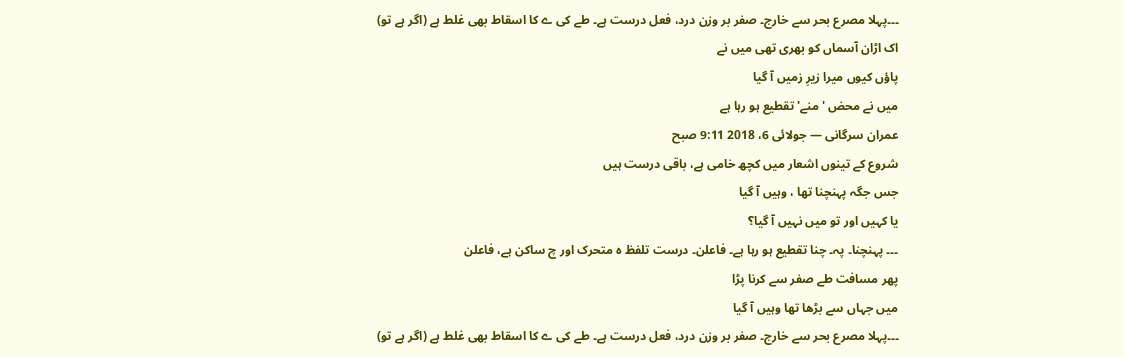۔۔۔پہلا مصرع بحر سے خارج۔ صفر بر وزن درد، فعل درست ہے۔ طے کی ے کا اسقاط بھی غلط ہے (اگر ہے تو)
اک اڑان آسماں کو بھری تھی میں نے
پاؤں کیوں میرا زیرِ زمیں آ گیا
میں نے محض 'منے' تقطیع ہو رہا ہے
عمران سرگانی — جولائی 6، 2018 9:11 صبح
شروع کے تینوں اشعار میں کچھ خامی ہے، باقی درست ہیں
جس جگہ پہنچنا تھا ، وہیں آ گیا
یا کہیں اور تو میں نہیں آ گیا؟
۔۔۔ پہنچنا۔ پہ۔ چنا تقطیع ہو رہا ہے۔ فاعلن۔ درست تلفظ ہ متحرک اور چ ساکن ہے، فاعلن
پھر مسافت طے صفر سے کرنا پڑا
میں جہاں سے بڑھا تھا وہیں آ گیا
۔۔۔پہلا مصرع بحر سے خارج۔ صفر بر وزن درد، فعل درست ہے۔ طے کی ے کا اسقاط بھی غلط ہے (اگر ہے تو)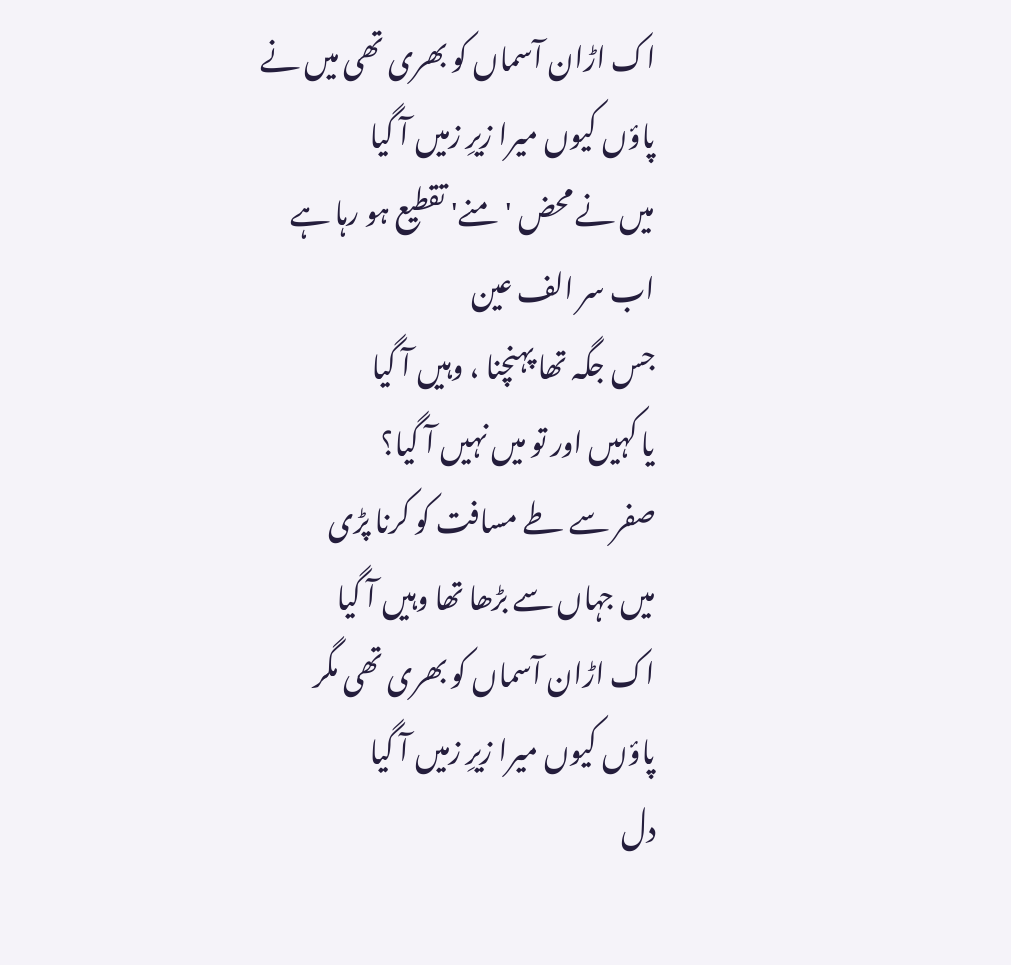اک اڑان آسماں کو بھری تھی میں نے
پاؤں کیوں میرا زیرِ زمیں آ گیا
میں نے محض 'منے' تقطیع ہو رہا ہے
اب سر الف عین
جس جگہ تھا پہنچنا ، وہیں آ گیا
یا کہیں اور تو میں نہیں آ گیا؟
صفر سے طے مسافت کو کرنا پڑی
میں جہاں سے بڑھا تھا وہیں آ گیا
اک اڑان آسماں کو بھری تھی مگر
پاؤں کیوں میرا زیرِ زمیں آ گیا
دل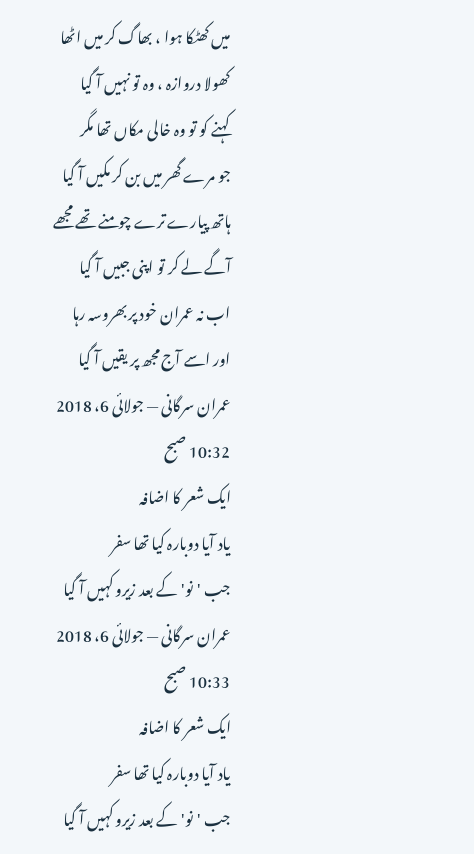میں کھٹکا ہوا ، بھاگ کر میں اٹھا
کھولا دروازہ ، وہ تو نہیں آ گیا
کہنے کو تو وہ خالی مکاں تھا مگر
جو مرے گھر میں بن کر مکیں آ گیا
ہاتھ پیارے ترے چومنے تھے مجھے
آگے لے کر تو اپنی جبیں آ گیا
اب نہ عمران خود پر بھروسہ رہا
اور اسے آج مجھ پر یقیں آ گیا
عمران سرگانی — جولائی 6، 2018 10:32 صبح
ایک شعر کا اضافہ
یاد آیا دوبارہ کیا تھا سفر
جب 'نو' کے بعد زیرو کہیں آ گیا
عمران سرگانی — جولائی 6، 2018 10:33 صبح
ایک شعر کا اضافہ
یاد آیا دوبارہ کیا تھا سفر
جب 'نو' کے بعد زیرو کہیں آ گیا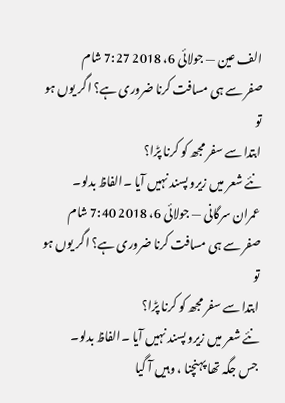الف عین — جولائی 6، 2018 7:27 شام
صفر سے ہی مسافت کرنا ضروری ہے؟ اگر یوں ہو تو
ابتدا سے سفر مجھ کو کرنا پڑا؟
نئے شعر میں زیرو پسند نہیں آیا ۔الفاظ بدلو۔
عمران سرگانی — جولائی 6، 2018 7:40 شام
صفر سے ہی مسافت کرنا ضروری ہے؟ اگر یوں ہو تو
ابتدا سے سفر مجھ کو کرنا پڑا؟
نئے شعر میں زیرو پسند نہیں آیا ۔الفاظ بدلو۔
جس جگہ تھا پہنچنا ، وہیں آ گیا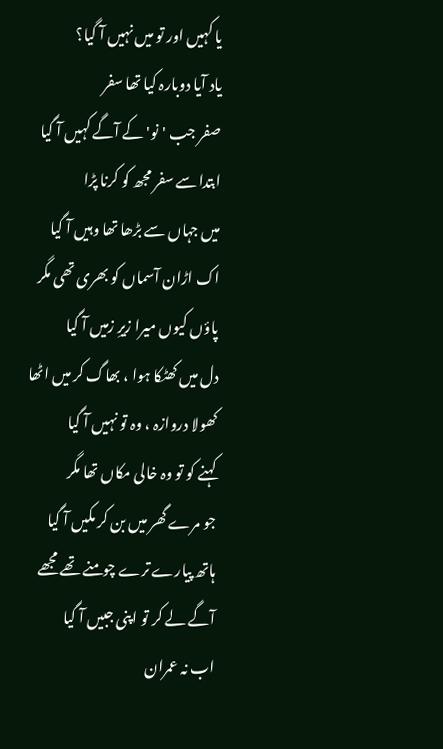یا کہیں اور تو میں نہیں آ گیا؟
یاد آیا دوبارہ کیا تھا سفر
صفر جب 'نو' کے آگے کہیں آ گیا
ابتدا سے سفر مجھ کو کرنا پڑا
میں جہاں سے بڑھا تھا وہیں آ گیا
اک اڑان آسماں کو بھری تھی مگر
پاؤں کیوں میرا زیرِ زمیں آ گیا
دل میں کھٹکا ہوا ، بھاگ کر میں اٹھا
کھولا دروازہ ، وہ تو نہیں آ گیا
کہنے کو تو وہ خالی مکاں تھا مگر
جو مرے گھر میں بن کر مکیں آ گیا
ہاتھ پیارے ترے چومنے تھے مجھے
آگے لے کر تو اپنی جبیں آ گیا
اب نہ عمران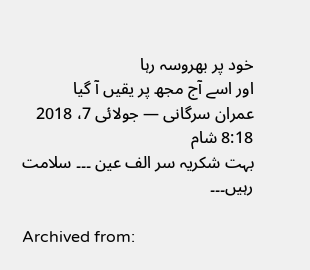خود پر بھروسہ رہا
اور اسے آج مجھ پر یقیں آ گیا
عمران سرگانی — جولائی 7، 2018 8:18 شام
بہت شکریہ سر الف عین ۔۔۔ سلامت رہیں۔۔۔

Archived from: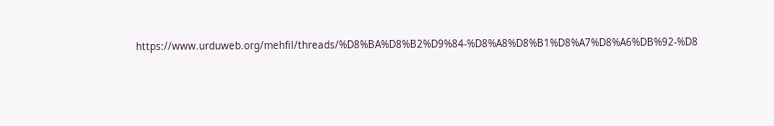https://www.urduweb.org/mehfil/threads/%D8%BA%D8%B2%D9%84-%D8%A8%D8%B1%D8%A7%D8%A6%DB%92-%D8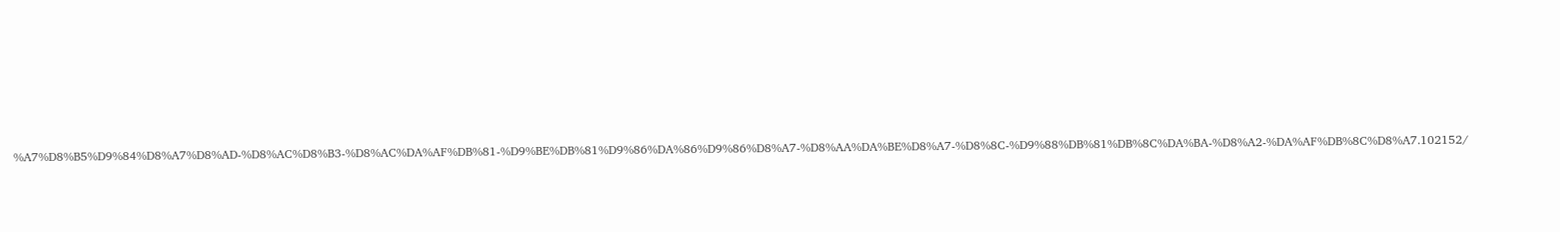%A7%D8%B5%D9%84%D8%A7%D8%AD-%D8%AC%D8%B3-%D8%AC%DA%AF%DB%81-%D9%BE%DB%81%D9%86%DA%86%D9%86%D8%A7-%D8%AA%DA%BE%D8%A7-%D8%8C-%D9%88%DB%81%DB%8C%DA%BA-%D8%A2-%DA%AF%DB%8C%D8%A7.102152/